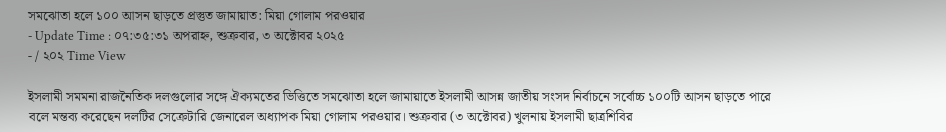সমঝোতা হলে ১০০ আসন ছাড়তে প্রস্তুত জামায়াত: মিয়া গোলাম পরওয়ার
- Update Time : ০৭:৩৫:৩১ অপরাহ্ন, শুক্রবার, ৩ অক্টোবর ২০২৫
- / ২০২ Time View

ইসলামী সমমনা রাজনৈতিক দলগুলোর সঙ্গে ঐক্যমতের ভিত্তিতে সমঝোতা হলে জামায়াতে ইসলামী আসন্ন জাতীয় সংসদ নির্বাচনে সর্বোচ্চ ১০০টি আসন ছাড়তে পারে বলে মন্তব্য করেছেন দলটির সেক্রেটারি জেনারেল অধ্যাপক মিয়া গোলাম পরওয়ার। শুক্রবার (৩ অক্টোবর) খুলনায় ইসলামী ছাত্রশিবির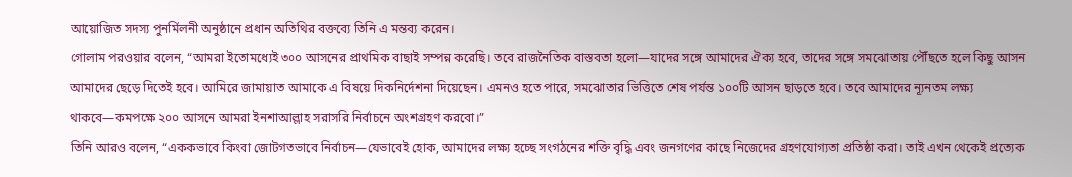আয়োজিত সদস্য পুনর্মিলনী অনুষ্ঠানে প্রধান অতিথির বক্তব্যে তিনি এ মন্তব্য করেন।
গোলাম পরওয়ার বলেন, “আমরা ইতোমধ্যেই ৩০০ আসনের প্রাথমিক বাছাই সম্পন্ন করেছি। তবে রাজনৈতিক বাস্তবতা হলো—যাদের সঙ্গে আমাদের ঐক্য হবে, তাদের সঙ্গে সমঝোতায় পৌঁছতে হলে কিছু আসন আমাদের ছেড়ে দিতেই হবে। আমিরে জামায়াত আমাকে এ বিষয়ে দিকনির্দেশনা দিয়েছেন। এমনও হতে পারে, সমঝোতার ভিত্তিতে শেষ পর্যন্ত ১০০টি আসন ছাড়তে হবে। তবে আমাদের ন্যূনতম লক্ষ্য থাকবে—কমপক্ষে ২০০ আসনে আমরা ইনশাআল্লাহ সরাসরি নির্বাচনে অংশগ্রহণ করবো।”
তিনি আরও বলেন, “এককভাবে কিংবা জোটগতভাবে নির্বাচন—যেভাবেই হোক, আমাদের লক্ষ্য হচ্ছে সংগঠনের শক্তি বৃদ্ধি এবং জনগণের কাছে নিজেদের গ্রহণযোগ্যতা প্রতিষ্ঠা করা। তাই এখন থেকেই প্রত্যেক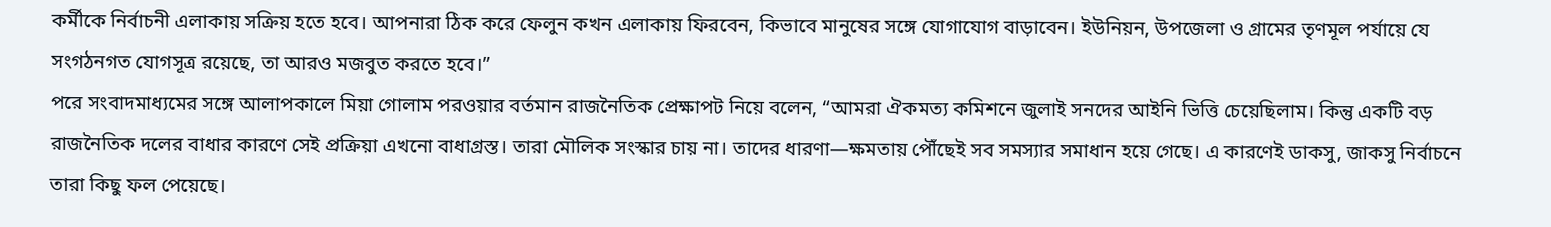কর্মীকে নির্বাচনী এলাকায় সক্রিয় হতে হবে। আপনারা ঠিক করে ফেলুন কখন এলাকায় ফিরবেন, কিভাবে মানুষের সঙ্গে যোগাযোগ বাড়াবেন। ইউনিয়ন, উপজেলা ও গ্রামের তৃণমূল পর্যায়ে যে সংগঠনগত যোগসূত্র রয়েছে, তা আরও মজবুত করতে হবে।”
পরে সংবাদমাধ্যমের সঙ্গে আলাপকালে মিয়া গোলাম পরওয়ার বর্তমান রাজনৈতিক প্রেক্ষাপট নিয়ে বলেন, “আমরা ঐকমত্য কমিশনে জুলাই সনদের আইনি ভিত্তি চেয়েছিলাম। কিন্তু একটি বড় রাজনৈতিক দলের বাধার কারণে সেই প্রক্রিয়া এখনো বাধাগ্রস্ত। তারা মৌলিক সংস্কার চায় না। তাদের ধারণা—ক্ষমতায় পৌঁছেই সব সমস্যার সমাধান হয়ে গেছে। এ কারণেই ডাকসু, জাকসু নির্বাচনে তারা কিছু ফল পেয়েছে।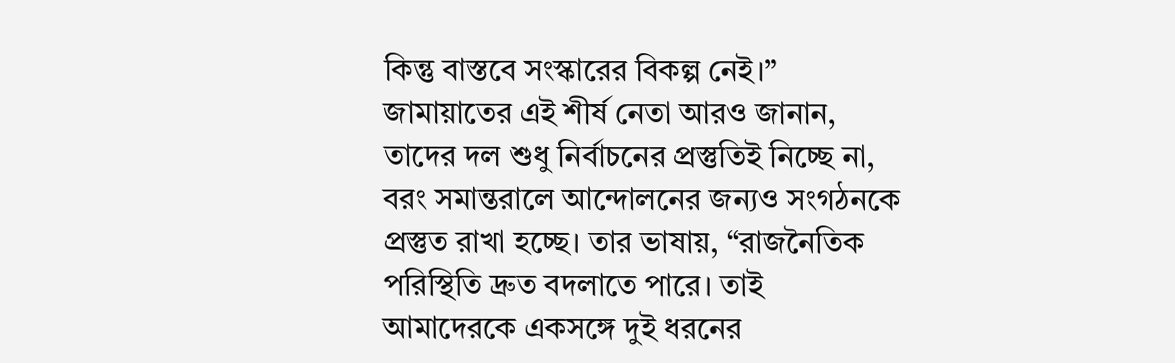কিন্তু বাস্তবে সংস্কারের বিকল্প নেই।”
জামায়াতের এই শীর্ষ নেতা আরও জানান, তাদের দল শুধু নির্বাচনের প্রস্তুতিই নিচ্ছে না, বরং সমান্তরালে আন্দোলনের জন্যও সংগঠনকে প্রস্তুত রাখা হচ্ছে। তার ভাষায়, “রাজনৈতিক পরিস্থিতি দ্রুত বদলাতে পারে। তাই আমাদেরকে একসঙ্গে দুই ধরনের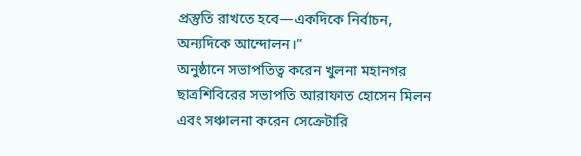প্রস্তুতি রাখতে হবে—একদিকে নির্বাচন, অন্যদিকে আন্দোলন।”
অনুষ্ঠানে সভাপতিত্ব করেন খুলনা মহানগর ছাত্রশিবিরের সভাপতি আরাফাত হোসেন মিলন এবং সঞ্চালনা করেন সেক্রেটারি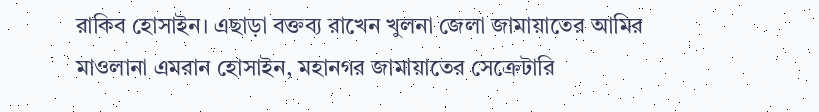রাকিব হোসাইন। এছাড়া বক্তব্য রাখেন খুলনা জেলা জামায়াতের আমির মাওলানা এমরান হোসাইন, মহানগর জামায়াতের সেক্রেটারি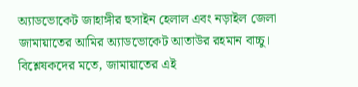অ্যাডভোকেট জাহাঙ্গীর হুসাইন হেলাল এবং নড়াইল জেলা জামায়াতের আমির অ্যাডভোকেট আতাউর রহমান বাচ্চু।
বিশ্লেষকদের মতে, জামায়াতের এই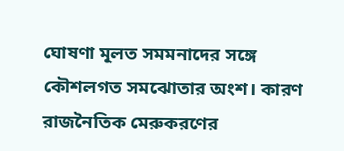ঘোষণা মূলত সমমনাদের সঙ্গে কৌশলগত সমঝোতার অংশ। কারণ রাজনৈতিক মেরুকরণের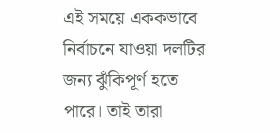এই সময়ে এককভাবে নির্বাচনে যাওয়া দলটির জন্য ঝুঁকিপূর্ণ হতে পারে। তাই তারা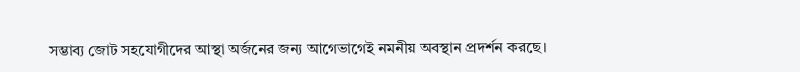সম্ভাব্য জোট সহযোগীদের আস্থা অর্জনের জন্য আগেভাগেই নমনীয় অবস্থান প্রদর্শন করছে।